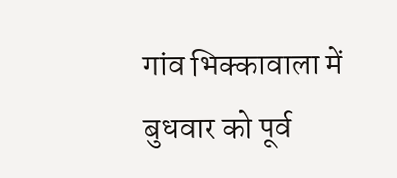गांव भिक्कावाला में बुधवार को पूर्व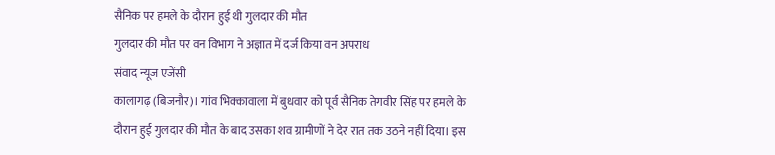सैनिक पर हमले के दौरान हुई थी गुलदार की मौत
गुलदार की मौत पर वन विभाग ने अज्ञात में दर्ज किया वन अपराध
संवाद न्यूज एजेंसी
कालागढ़ (बिजनौर)। गांव भिक्कावाला में बुधवार को पूर्व सैनिक तेगवीर सिंह पर हमले के दौरान हुई गुलदार की मौत के बाद उसका शव ग्रामीणों ने देर रात तक उठने नहीं दिया। इस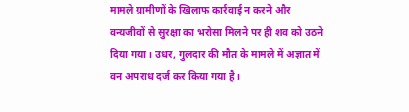मामले ग्रामीणों के खिलाफ कार्रवाई न करने और वन्यजीवों से सुरक्षा का भरोसा मिलने पर ही शव को उठने दिया गया। उधर, गुलदार की मौत के मामले में अज्ञात में वन अपराध दर्ज कर किया गया है।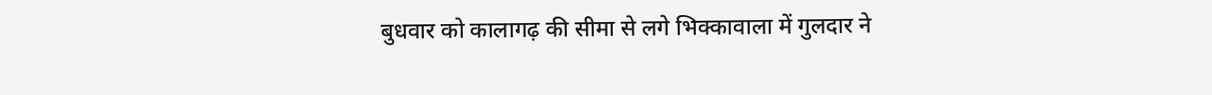बुधवार को कालागढ़ की सीमा से लगे भिक्कावाला में गुलदार ने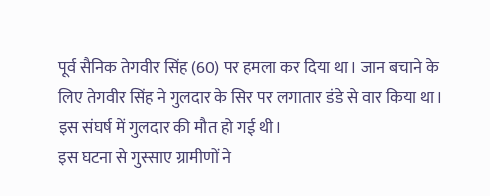पूर्व सैनिक तेगवीर सिंह (60) पर हमला कर दिया था। जान बचाने के लिए तेगवीर सिंह ने गुलदार के सिर पर लगातार डंडे से वार किया था। इस संघर्ष में गुलदार की मौत हो गई थी।
इस घटना से गुस्साए ग्रामीणों ने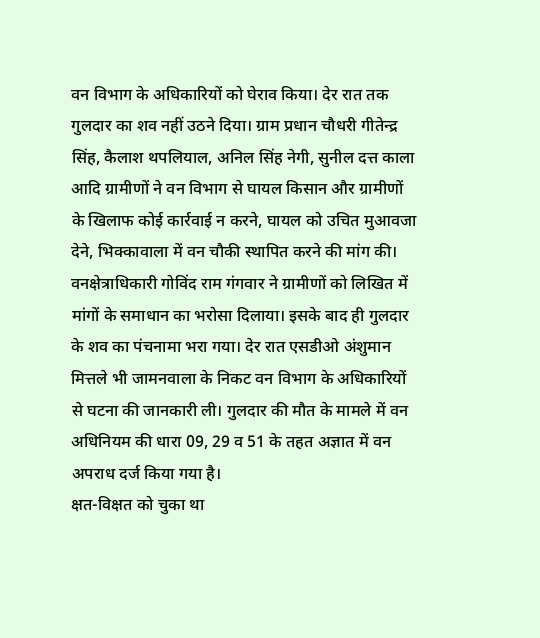वन विभाग के अधिकारियों को घेराव किया। देर रात तक गुलदार का शव नहीं उठने दिया। ग्राम प्रधान चौधरी गीतेन्द्र सिंह, कैलाश थपलियाल, अनिल सिंह नेगी, सुनील दत्त काला आदि ग्रामीणों ने वन विभाग से घायल किसान और ग्रामीणों के खिलाफ कोई कार्रवाई न करने, घायल को उचित मुआवजा देने, भिक्कावाला में वन चौकी स्थापित करने की मांग की।
वनक्षेत्राधिकारी गोविंद राम गंगवार ने ग्रामीणों को लिखित में मांगों के समाधान का भरोसा दिलाया। इसके बाद ही गुलदार के शव का पंचनामा भरा गया। देर रात एसडीओ अंशुमान मित्तले भी जामनवाला के निकट वन विभाग के अधिकारियों से घटना की जानकारी ली। गुलदार की मौत के मामले में वन अधिनियम की धारा 09, 29 व 51 के तहत अज्ञात में वन अपराध दर्ज किया गया है।
क्षत-विक्षत को चुका था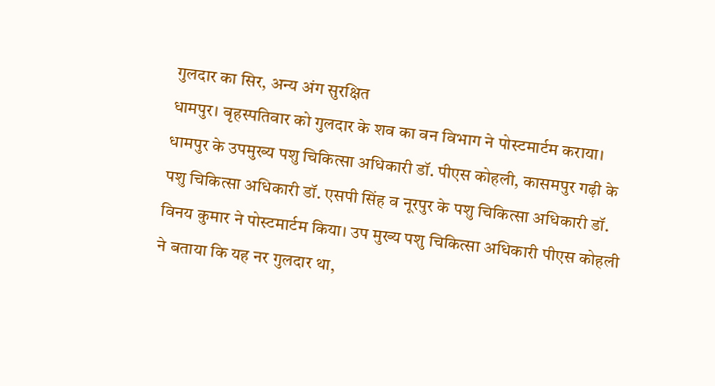गुलदार का सिर, अन्य अंग सुरक्षित
धामपुर। बृहस्पतिवार को गुलदार के शव का वन विभाग ने पोस्टमार्टम कराया। धामपुर के उपमुख्य पशु चिकित्सा अधिकारी डॉ. पीएस कोहली, कासमपुर गढ़ी के पशु चिकित्सा अधिकारी डॉ. एसपी सिंह व नूरपुर के पशु चिकित्सा अधिकारी डॉ. विनय कुमार ने पोस्टमार्टम किया। उप मुख्य पशु चिकित्सा अधिकारी पीएस कोहली ने बताया कि यह नर गुलदार था,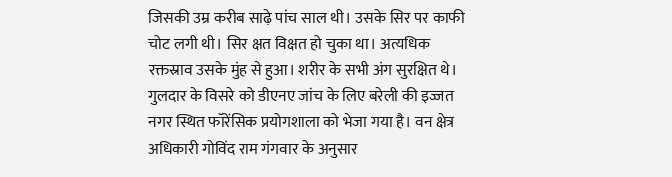जिसकी उम्र करीब साढ़े पांच साल थी। उसके सिर पर काफी चोट लगी थी। सिर क्षत विक्षत हो चुका था। अत्यधिक रक्तस्राव उसके मुंह से हुआ। शरीर के सभी अंग सुरक्षित थे। गुलदार के विसरे को डीएनए जांच के लिए बरेली की इज्जत नगर स्थित फॉरेंसिक प्रयोगशाला को भेजा गया है। वन क्षेत्र अधिकारी गोविंद राम गंगवार के अनुसार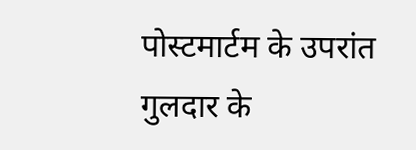पोस्टमार्टम के उपरांत गुलदार के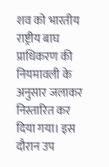शव को भारतीय राष्ट्रीय बाघ प्राधिकरण की नियमावली के अनुसार जलाकर निस्तारित कर दिया गया। इस दौरान उप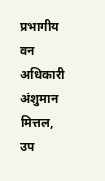प्रभागीय वन अधिकारी अंशुमान मित्तल, उप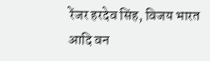रेंजर हरदेव सिंह, विजय भारत आदि वन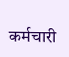कर्मचारी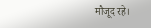मौजूद रहे।